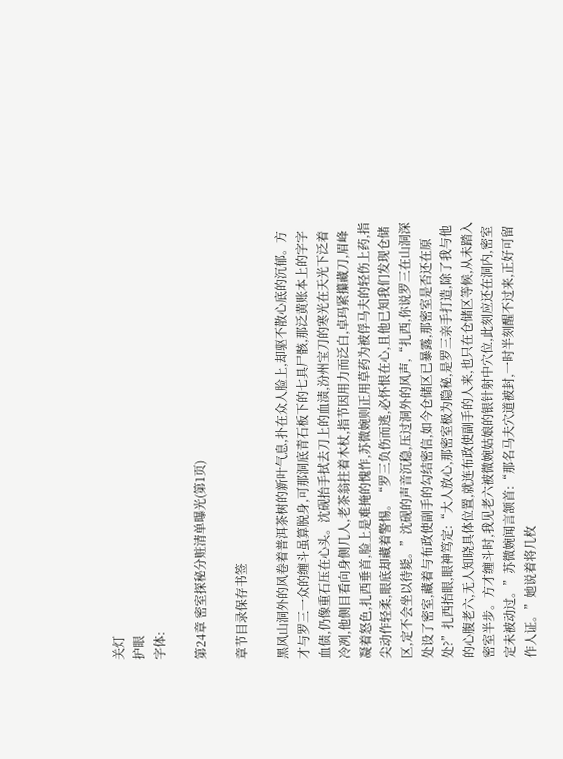关灯
护眼
字体:

第24章 密室探秘分赃清单曝光(第1页)

章节目录保存书签

黑风山洞外的风卷着普洱茶树的新叶气息,扑在众人脸上,却驱不散心底的沉郁。方才与罗三一众的缠斗虽算脱身,可那洞底青石板下的七具尸骸,那泛黄账本上的字字血债,仍像重石压在心头。沈砚抬手拭去刀上的血渍,汾州宝刀的寒光在天光下泛着冷冽,他侧目看向身侧几人,老茶翁拄着木杖,指节因用力而泛白,卓玛紧攥藏刀,眉峰凝着怒色,扎西垂首,脸上是难掩的愧怍,苏微婉则正用草药为被俘马夫的轻伤上药,指尖动作轻柔,眼底却藏着警惕。“罗三负伤而逃,必怀恨在心,且他已知我们发现仓储区,定不会坐以待毙。”沈砚的声音沉稳,压过洞外的风声,“扎西,你说罗三在山洞深处设了密室,藏着与布政使副手的勾结密信,如今仓储区已暴露,那密室是否还在原处?”扎西抬眼,眼神笃定:“大人放心,那密室极为隐秘,是罗三亲手打造,除了我与他的心腹老六,无人知晓具体位置,就连布政使副手的人来,也只在仓储区等候,从未踏入密室半步。方才缠斗时,我见老六被微婉姑娘的银针射中穴位,此刻应还在洞内,密室定未被动过。”苏微婉闻言颔首:“那名马夫穴道被封,一时半刻醒不过来,正好可留作人证。”她说着将几枚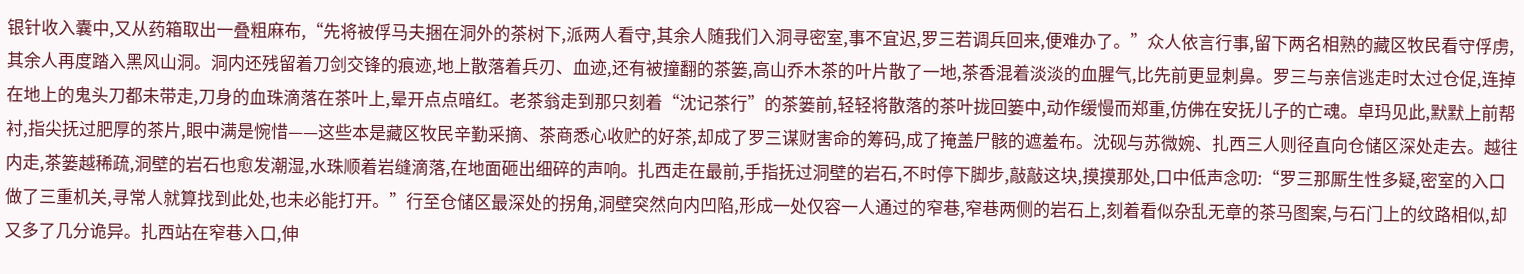银针收入囊中,又从药箱取出一叠粗麻布,“先将被俘马夫捆在洞外的茶树下,派两人看守,其余人随我们入洞寻密室,事不宜迟,罗三若调兵回来,便难办了。”众人依言行事,留下两名相熟的藏区牧民看守俘虏,其余人再度踏入黑风山洞。洞内还残留着刀剑交锋的痕迹,地上散落着兵刃、血迹,还有被撞翻的茶篓,高山乔木茶的叶片散了一地,茶香混着淡淡的血腥气,比先前更显刺鼻。罗三与亲信逃走时太过仓促,连掉在地上的鬼头刀都未带走,刀身的血珠滴落在茶叶上,晕开点点暗红。老茶翁走到那只刻着“沈记茶行”的茶篓前,轻轻将散落的茶叶拢回篓中,动作缓慢而郑重,仿佛在安抚儿子的亡魂。卓玛见此,默默上前帮衬,指尖抚过肥厚的茶片,眼中满是惋惜——这些本是藏区牧民辛勤采摘、茶商悉心收贮的好茶,却成了罗三谋财害命的筹码,成了掩盖尸骸的遮羞布。沈砚与苏微婉、扎西三人则径直向仓储区深处走去。越往内走,茶篓越稀疏,洞壁的岩石也愈发潮湿,水珠顺着岩缝滴落,在地面砸出细碎的声响。扎西走在最前,手指抚过洞壁的岩石,不时停下脚步,敲敲这块,摸摸那处,口中低声念叨:“罗三那厮生性多疑,密室的入口做了三重机关,寻常人就算找到此处,也未必能打开。”行至仓储区最深处的拐角,洞壁突然向内凹陷,形成一处仅容一人通过的窄巷,窄巷两侧的岩石上,刻着看似杂乱无章的茶马图案,与石门上的纹路相似,却又多了几分诡异。扎西站在窄巷入口,伸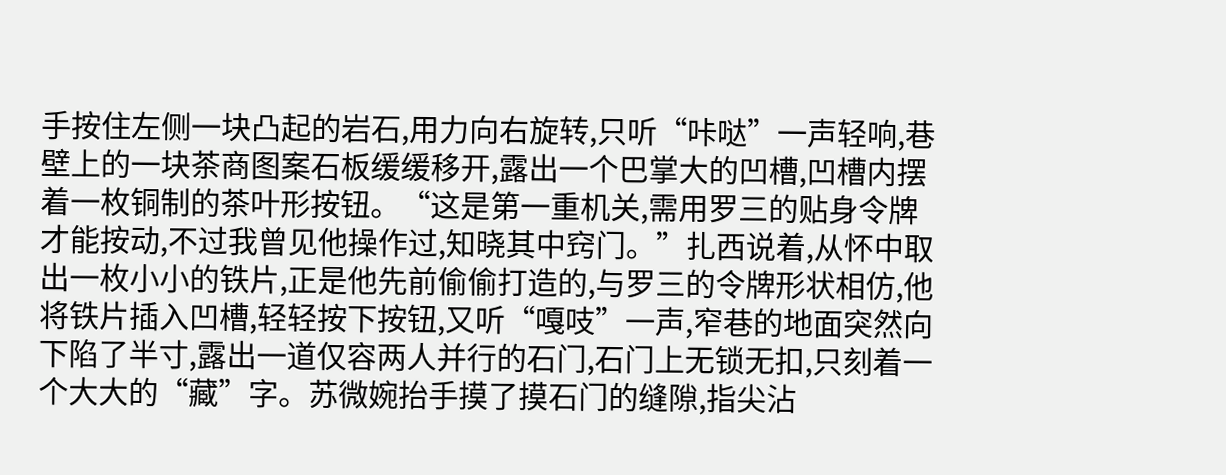手按住左侧一块凸起的岩石,用力向右旋转,只听“咔哒”一声轻响,巷壁上的一块茶商图案石板缓缓移开,露出一个巴掌大的凹槽,凹槽内摆着一枚铜制的茶叶形按钮。“这是第一重机关,需用罗三的贴身令牌才能按动,不过我曾见他操作过,知晓其中窍门。”扎西说着,从怀中取出一枚小小的铁片,正是他先前偷偷打造的,与罗三的令牌形状相仿,他将铁片插入凹槽,轻轻按下按钮,又听“嘎吱”一声,窄巷的地面突然向下陷了半寸,露出一道仅容两人并行的石门,石门上无锁无扣,只刻着一个大大的“藏”字。苏微婉抬手摸了摸石门的缝隙,指尖沾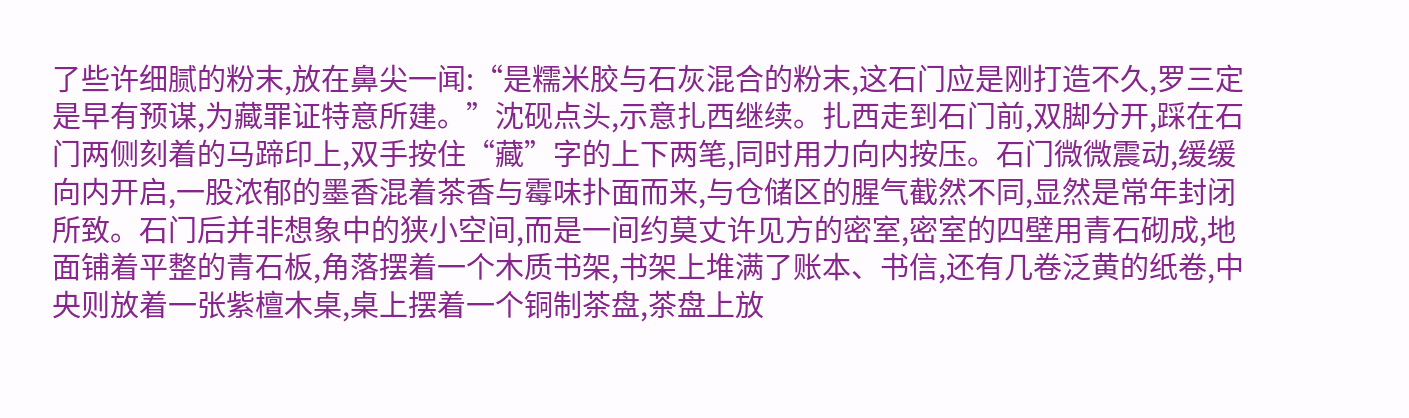了些许细腻的粉末,放在鼻尖一闻:“是糯米胶与石灰混合的粉末,这石门应是刚打造不久,罗三定是早有预谋,为藏罪证特意所建。”沈砚点头,示意扎西继续。扎西走到石门前,双脚分开,踩在石门两侧刻着的马蹄印上,双手按住“藏”字的上下两笔,同时用力向内按压。石门微微震动,缓缓向内开启,一股浓郁的墨香混着茶香与霉味扑面而来,与仓储区的腥气截然不同,显然是常年封闭所致。石门后并非想象中的狭小空间,而是一间约莫丈许见方的密室,密室的四壁用青石砌成,地面铺着平整的青石板,角落摆着一个木质书架,书架上堆满了账本、书信,还有几卷泛黄的纸卷,中央则放着一张紫檀木桌,桌上摆着一个铜制茶盘,茶盘上放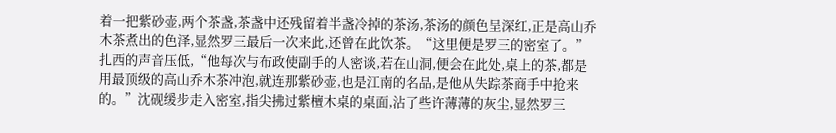着一把紫砂壶,两个茶盏,茶盏中还残留着半盏冷掉的茶汤,茶汤的颜色呈深红,正是高山乔木茶煮出的色泽,显然罗三最后一次来此,还曾在此饮茶。“这里便是罗三的密室了。”扎西的声音压低,“他每次与布政使副手的人密谈,若在山洞,便会在此处,桌上的茶,都是用最顶级的高山乔木茶冲泡,就连那紫砂壶,也是江南的名品,是他从失踪茶商手中抢来的。”沈砚缓步走入密室,指尖拂过紫檀木桌的桌面,沾了些许薄薄的灰尘,显然罗三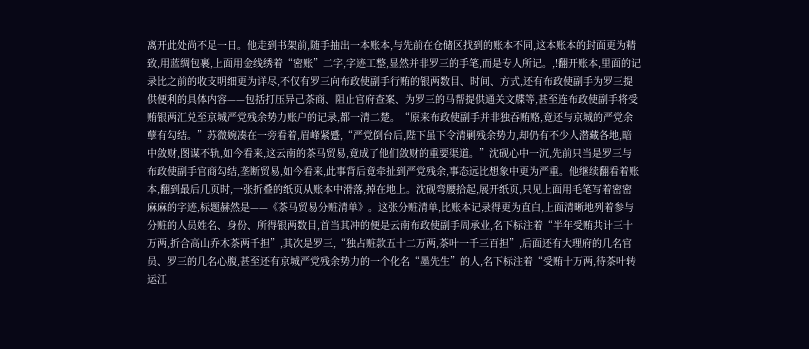离开此处尚不足一日。他走到书架前,随手抽出一本账本,与先前在仓储区找到的账本不同,这本账本的封面更为精致,用蓝绸包裹,上面用金线绣着“密账”二字,字迹工整,显然并非罗三的手笔,而是专人所记。,!翻开账本,里面的记录比之前的收支明细更为详尽,不仅有罗三向布政使副手行贿的银两数目、时间、方式,还有布政使副手为罗三提供便利的具体内容——包括打压异己茶商、阻止官府查案、为罗三的马帮提供通关文牒等,甚至连布政使副手将受贿银两汇兑至京城严党残余势力账户的记录,都一清二楚。“原来布政使副手并非独吞贿赂,竟还与京城的严党余孽有勾结。”苏微婉凑在一旁看着,眉峰紧蹙,“严党倒台后,陛下虽下令清剿残余势力,却仍有不少人潜藏各地,暗中敛财,图谋不轨,如今看来,这云南的茶马贸易,竟成了他们敛财的重要渠道。”沈砚心中一沉,先前只当是罗三与布政使副手官商勾结,垄断贸易,如今看来,此事背后竟牵扯到严党残余,事态远比想象中更为严重。他继续翻看着账本,翻到最后几页时,一张折叠的纸页从账本中滑落,掉在地上。沈砚弯腰拾起,展开纸页,只见上面用毛笔写着密密麻麻的字迹,标题赫然是——《茶马贸易分赃清单》。这张分赃清单,比账本记录得更为直白,上面清晰地列着参与分赃的人员姓名、身份、所得银两数目,首当其冲的便是云南布政使副手周承业,名下标注着“半年受贿共计三十万两,折合高山乔木茶两千担”,其次是罗三,“独占赃款五十二万两,茶叶一千三百担”,后面还有大理府的几名官员、罗三的几名心腹,甚至还有京城严党残余势力的一个化名“墨先生”的人,名下标注着“受贿十万两,待茶叶转运江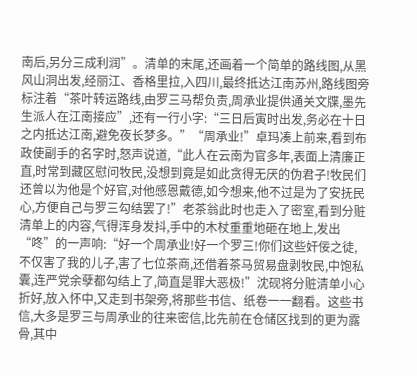南后,另分三成利润”。清单的末尾,还画着一个简单的路线图,从黑风山洞出发,经丽江、香格里拉,入四川,最终抵达江南苏州,路线图旁标注着“茶叶转运路线,由罗三马帮负责,周承业提供通关文牒,墨先生派人在江南接应”,还有一行小字:“三日后寅时出发,务必在十日之内抵达江南,避免夜长梦多。”“周承业!”卓玛凑上前来,看到布政使副手的名字时,怒声说道,“此人在云南为官多年,表面上清廉正直,时常到藏区慰问牧民,没想到竟是如此贪得无厌的伪君子!牧民们还曾以为他是个好官,对他感恩戴德,如今想来,他不过是为了安抚民心,方便自己与罗三勾结罢了!”老茶翁此时也走入了密室,看到分赃清单上的内容,气得浑身发抖,手中的木杖重重地砸在地上,发出“咚”的一声响:“好一个周承业!好一个罗三!你们这些奸佞之徒,不仅害了我的儿子,害了七位茶商,还借着茶马贸易盘剥牧民,中饱私囊,连严党余孽都勾结上了,简直是罪大恶极!”沈砚将分赃清单小心折好,放入怀中,又走到书架旁,将那些书信、纸卷一一翻看。这些书信,大多是罗三与周承业的往来密信,比先前在仓储区找到的更为露骨,其中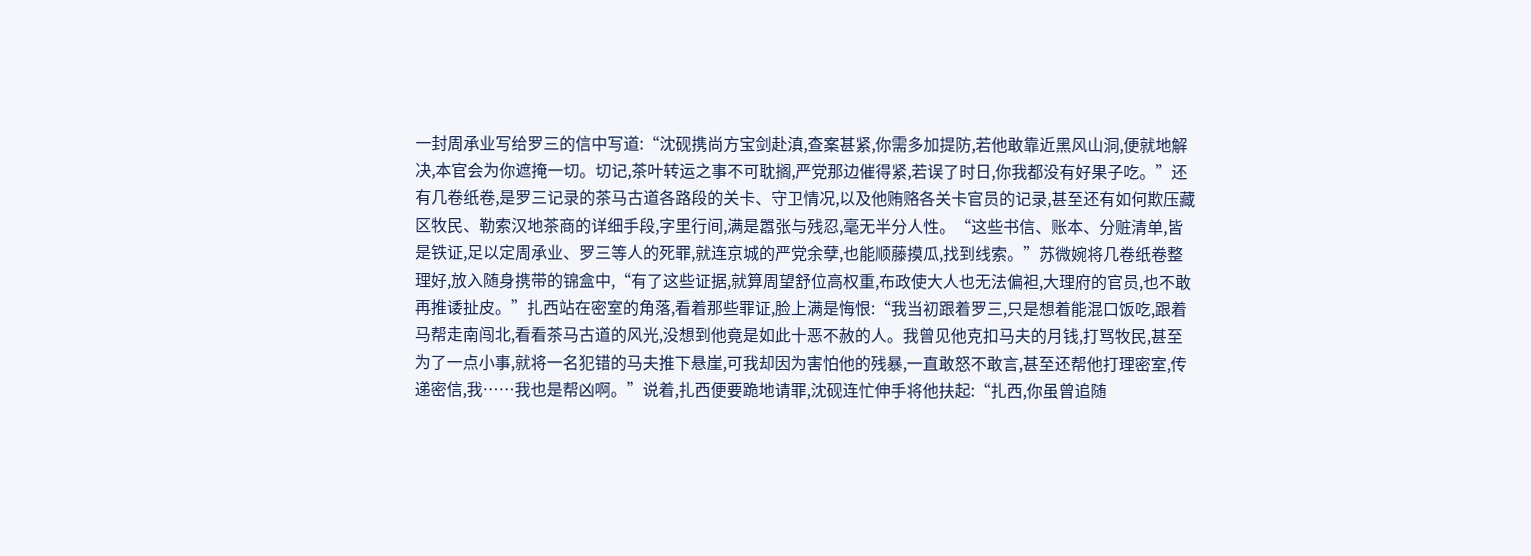一封周承业写给罗三的信中写道:“沈砚携尚方宝剑赴滇,查案甚紧,你需多加提防,若他敢靠近黑风山洞,便就地解决,本官会为你遮掩一切。切记,茶叶转运之事不可耽搁,严党那边催得紧,若误了时日,你我都没有好果子吃。”还有几卷纸卷,是罗三记录的茶马古道各路段的关卡、守卫情况,以及他贿赂各关卡官员的记录,甚至还有如何欺压藏区牧民、勒索汉地茶商的详细手段,字里行间,满是嚣张与残忍,毫无半分人性。“这些书信、账本、分赃清单,皆是铁证,足以定周承业、罗三等人的死罪,就连京城的严党余孽,也能顺藤摸瓜,找到线索。”苏微婉将几卷纸卷整理好,放入随身携带的锦盒中,“有了这些证据,就算周望舒位高权重,布政使大人也无法偏袒,大理府的官员,也不敢再推诿扯皮。”扎西站在密室的角落,看着那些罪证,脸上满是悔恨:“我当初跟着罗三,只是想着能混口饭吃,跟着马帮走南闯北,看看茶马古道的风光,没想到他竟是如此十恶不赦的人。我曾见他克扣马夫的月钱,打骂牧民,甚至为了一点小事,就将一名犯错的马夫推下悬崖,可我却因为害怕他的残暴,一直敢怒不敢言,甚至还帮他打理密室,传递密信,我……我也是帮凶啊。”说着,扎西便要跪地请罪,沈砚连忙伸手将他扶起:“扎西,你虽曾追随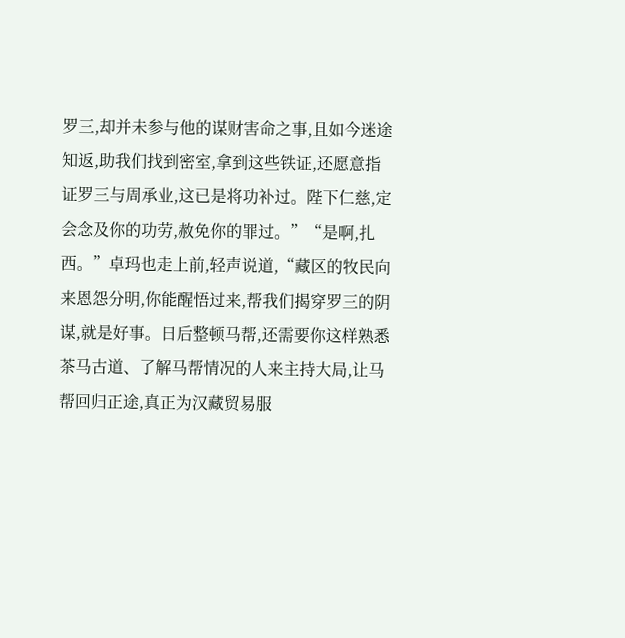罗三,却并未参与他的谋财害命之事,且如今迷途知返,助我们找到密室,拿到这些铁证,还愿意指证罗三与周承业,这已是将功补过。陛下仁慈,定会念及你的功劳,赦免你的罪过。”“是啊,扎西。”卓玛也走上前,轻声说道,“藏区的牧民向来恩怨分明,你能醒悟过来,帮我们揭穿罗三的阴谋,就是好事。日后整顿马帮,还需要你这样熟悉茶马古道、了解马帮情况的人来主持大局,让马帮回归正途,真正为汉藏贸易服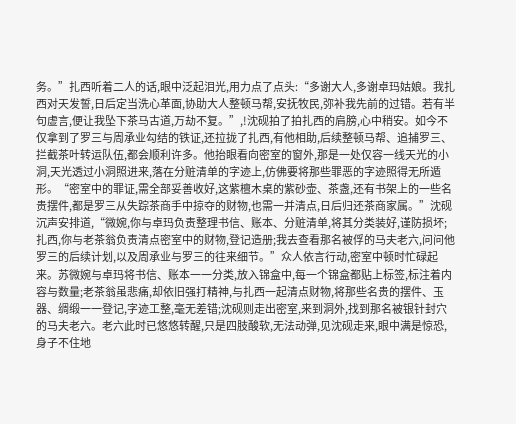务。”扎西听着二人的话,眼中泛起泪光,用力点了点头:“多谢大人,多谢卓玛姑娘。我扎西对天发誓,日后定当洗心革面,协助大人整顿马帮,安抚牧民,弥补我先前的过错。若有半句虚言,便让我坠下茶马古道,万劫不复。”,!沈砚拍了拍扎西的肩膀,心中稍安。如今不仅拿到了罗三与周承业勾结的铁证,还拉拢了扎西,有他相助,后续整顿马帮、追捕罗三、拦截茶叶转运队伍,都会顺利许多。他抬眼看向密室的窗外,那是一处仅容一线天光的小洞,天光透过小洞照进来,落在分赃清单的字迹上,仿佛要将那些罪恶的字迹照得无所遁形。“密室中的罪证,需全部妥善收好,这紫檀木桌的紫砂壶、茶盏,还有书架上的一些名贵摆件,都是罗三从失踪茶商手中掠夺的财物,也需一并清点,日后归还茶商家属。”沈砚沉声安排道,“微婉,你与卓玛负责整理书信、账本、分赃清单,将其分类装好,谨防损坏;扎西,你与老茶翁负责清点密室中的财物,登记造册;我去查看那名被俘的马夫老六,问问他罗三的后续计划,以及周承业与罗三的往来细节。”众人依言行动,密室中顿时忙碌起来。苏微婉与卓玛将书信、账本一一分类,放入锦盒中,每一个锦盒都贴上标签,标注着内容与数量;老茶翁虽悲痛,却依旧强打精神,与扎西一起清点财物,将那些名贵的摆件、玉器、绸缎一一登记,字迹工整,毫无差错;沈砚则走出密室,来到洞外,找到那名被银针封穴的马夫老六。老六此时已悠悠转醒,只是四肢酸软,无法动弹,见沈砚走来,眼中满是惊恐,身子不住地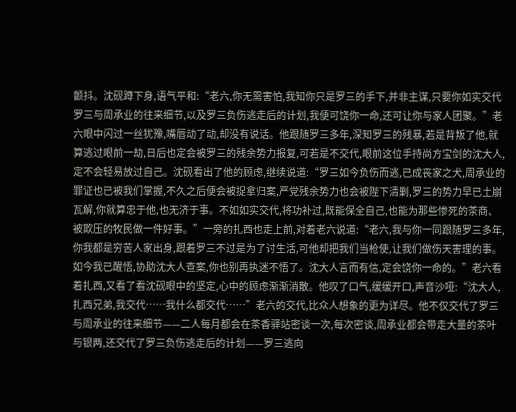颤抖。沈砚蹲下身,语气平和:“老六,你无需害怕,我知你只是罗三的手下,并非主谋,只要你如实交代罗三与周承业的往来细节,以及罗三负伤逃走后的计划,我便可饶你一命,还可让你与家人团聚。”老六眼中闪过一丝犹豫,嘴唇动了动,却没有说话。他跟随罗三多年,深知罗三的残暴,若是背叛了他,就算逃过眼前一劫,日后也定会被罗三的残余势力报复,可若是不交代,眼前这位手持尚方宝剑的沈大人,定不会轻易放过自己。沈砚看出了他的顾虑,继续说道:“罗三如今负伤而逃,已成丧家之犬,周承业的罪证也已被我们掌握,不久之后便会被捉拿归案,严党残余势力也会被陛下清剿,罗三的势力早已土崩瓦解,你就算忠于他,也无济于事。不如如实交代,将功补过,既能保全自己,也能为那些惨死的茶商、被欺压的牧民做一件好事。”一旁的扎西也走上前,对着老六说道:“老六,我与你一同跟随罗三多年,你我都是穷苦人家出身,跟着罗三不过是为了讨生活,可他却把我们当枪使,让我们做伤天害理的事。如今我已醒悟,协助沈大人查案,你也别再执迷不悟了。沈大人言而有信,定会饶你一命的。”老六看着扎西,又看了看沈砚眼中的坚定,心中的顾虑渐渐消散。他叹了口气,缓缓开口,声音沙哑:“沈大人,扎西兄弟,我交代……我什么都交代……”老六的交代,比众人想象的更为详尽。他不仅交代了罗三与周承业的往来细节——二人每月都会在茶香驿站密谈一次,每次密谈,周承业都会带走大量的茶叶与银两,还交代了罗三负伤逃走后的计划——罗三逃向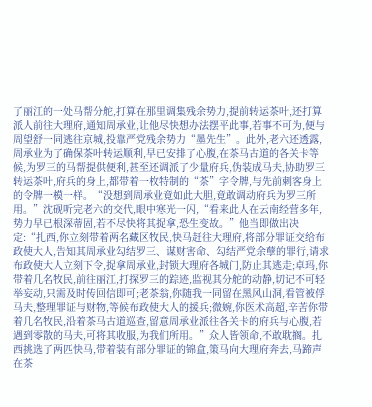了丽江的一处马帮分舵,打算在那里调集残余势力,提前转运茶叶,还打算派人前往大理府,通知周承业,让他尽快想办法摆平此事,若事不可为,便与周望舒一同逃往京城,投靠严党残余势力“墨先生”。此外,老六还透露,周承业为了确保茶叶转运顺利,早已安排了心腹,在茶马古道的各关卡等候,为罗三的马帮提供便利,甚至还调派了少量府兵,伪装成马夫,协助罗三转运茶叶,府兵的身上,都带着一枚特制的“茶”字令牌,与先前刺客身上的令牌一模一样。“没想到周承业竟如此大胆,竟敢调动府兵为罗三所用。”沈砚听完老六的交代,眼中寒光一闪,“看来此人在云南经营多年,势力早已根深蒂固,若不尽快将其捉拿,恐生变故。”他当即做出决定:“扎西,你立刻带着两名藏区牧民,快马赶往大理府,将部分罪证交给布政使大人,告知其周承业勾结罗三、谋财害命、勾结严党余孽的罪行,请求布政使大人立刻下令,捉拿周承业,封锁大理府各城门,防止其逃走;卓玛,你带着几名牧民,前往丽江,打探罗三的踪迹,监视其分舵的动静,切记不可轻举妄动,只需及时传回信即可;老茶翁,你随我一同留在黑风山洞,看管被俘马夫,整理罪证与财物,等候布政使大人的援兵;微婉,你医术高超,辛苦你带着几名牧民,沿着茶马古道巡查,留意周承业派往各关卡的府兵与心腹,若遇到零散的马夫,可将其收服,为我们所用。”众人皆领命,不敢耽搁。扎西挑选了两匹快马,带着装有部分罪证的锦盒,策马向大理府奔去,马蹄声在茶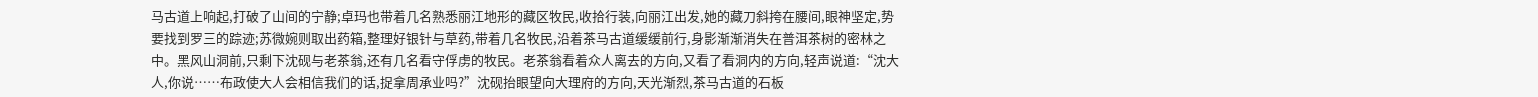马古道上响起,打破了山间的宁静;卓玛也带着几名熟悉丽江地形的藏区牧民,收拾行装,向丽江出发,她的藏刀斜挎在腰间,眼神坚定,势要找到罗三的踪迹;苏微婉则取出药箱,整理好银针与草药,带着几名牧民,沿着茶马古道缓缓前行,身影渐渐消失在普洱茶树的密林之中。黑风山洞前,只剩下沈砚与老茶翁,还有几名看守俘虏的牧民。老茶翁看着众人离去的方向,又看了看洞内的方向,轻声说道:“沈大人,你说……布政使大人会相信我们的话,捉拿周承业吗?”沈砚抬眼望向大理府的方向,天光渐烈,茶马古道的石板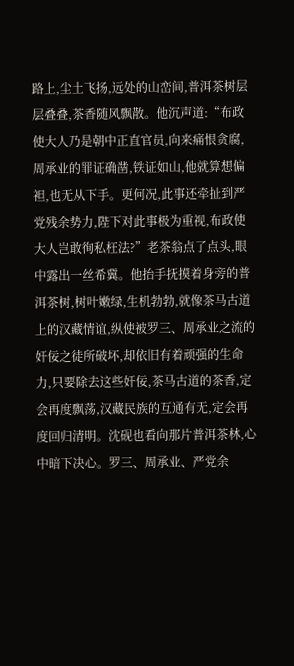路上,尘土飞扬,远处的山峦间,普洱茶树层层叠叠,茶香随风飘散。他沉声道:“布政使大人乃是朝中正直官员,向来痛恨贪腐,周承业的罪证确凿,铁证如山,他就算想偏袒,也无从下手。更何况,此事还牵扯到严党残余势力,陛下对此事极为重视,布政使大人岂敢徇私枉法?”老茶翁点了点头,眼中露出一丝希冀。他抬手抚摸着身旁的普洱茶树,树叶嫩绿,生机勃勃,就像茶马古道上的汉藏情谊,纵使被罗三、周承业之流的奸佞之徒所破坏,却依旧有着顽强的生命力,只要除去这些奸佞,茶马古道的茶香,定会再度飘荡,汉藏民族的互通有无,定会再度回归清明。沈砚也看向那片普洱茶林,心中暗下决心。罗三、周承业、严党余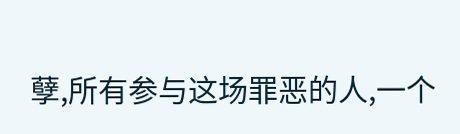孽,所有参与这场罪恶的人,一个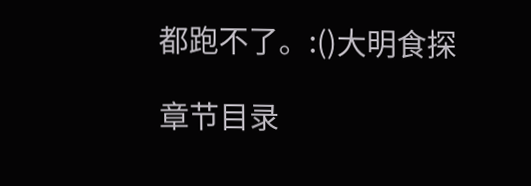都跑不了。:()大明食探

章节目录